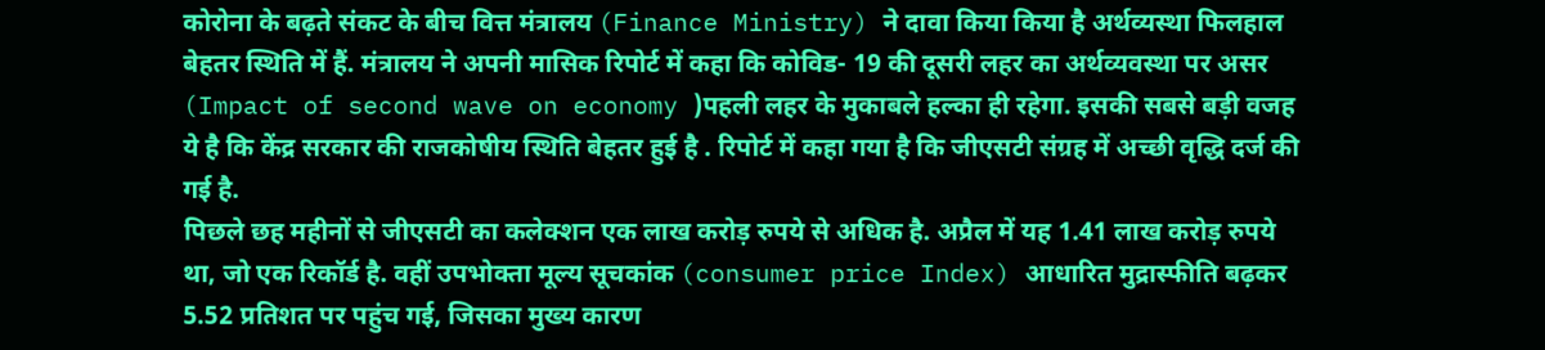कोरोना के बढ़ते संकट के बीच वित्त मंत्रालय (Finance Ministry) ने दावा किया किया है अर्थव्यस्था फिलहाल बेहतर स्थिति में हैं. मंत्रालय ने अपनी मासिक रिपोर्ट में कहा कि कोविड- 19 की दूसरी लहर का अर्थव्यवस्था पर असर (Impact of second wave on economy )पहली लहर के मुकाबले हल्का ही रहेगा. इसकी सबसे बड़ी वजह ये है कि केंद्र सरकार की राजकोषीय स्थिति बेहतर हुई है . रिपोर्ट में कहा गया है कि जीएसटी संग्रह में अच्छी वृद्धि दर्ज की गई है.
पिछले छह महीनों से जीएसटी का कलेक्शन एक लाख करोड़ रुपये से अधिक है. अप्रैल में यह 1.41 लाख करोड़ रुपये था, जो एक रिकॉर्ड है. वहीं उपभोक्ता मूल्य सूचकांक (consumer price Index) आधारित मुद्रास्फीति बढ़कर 5.52 प्रतिशत पर पहुंच गई, जिसका मुख्य कारण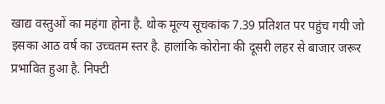खाद्य वस्तुओं का महंगा होना है. थोक मूल्य सूचकांक 7.39 प्रतिशत पर पहुंच गयी जो इसका आठ वर्ष का उच्चतम स्तर है. हालांकि कोरोना की दूसरी लहर से बाजार जरूर प्रभावित हुआ है. निफ्टी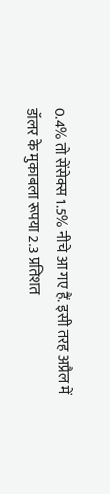0.4% तो सेंसेक्स 1.5% नीचे आ गए हैं. इसी तरह अप्रैल में डॉलर के मुकाबला रूपया 2.3 प्रतिशत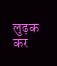लुढ़क कर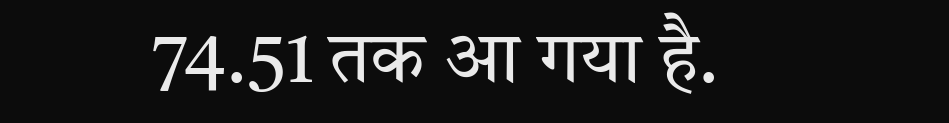74.51 तक आ गया है.